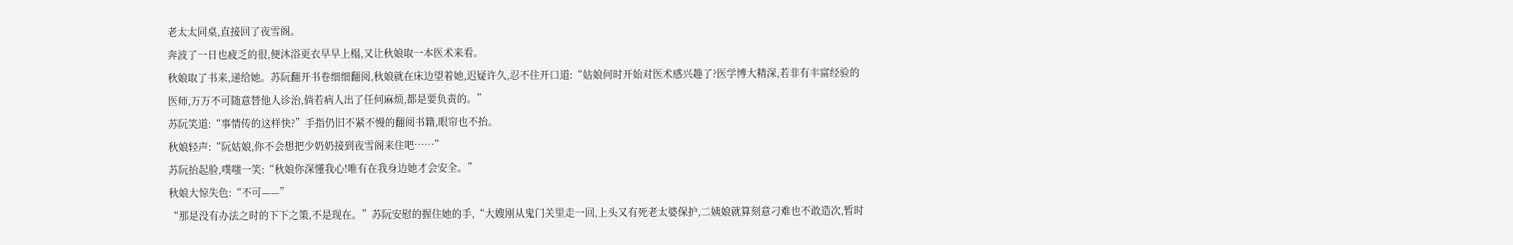老太太同桌,直接回了夜雪阁。
奔波了一日也疲乏的很,便沐浴更衣早早上榻,又让秋娘取一本医术来看。
秋娘取了书来,递给她。苏阮翻开书卷细细翻阅,秋娘就在床边望着她,迟疑许久,忍不住开口道:“姑娘何时开始对医术感兴趣了?医学博大精深,若非有丰富经验的医师,万万不可随意替他人诊治,倘若病人出了任何麻烦,都是要负责的。”
苏阮笑道:“事情传的这样快?”手指仍旧不紧不慢的翻阅书籍,眼帘也不抬。
秋娘轻声:“阮姑娘,你不会想把少奶奶接到夜雪阁来住吧……”
苏阮抬起脸,噗嗤一笑:“秋娘你深懂我心!唯有在我身边她才会安全。”
秋娘大惊失色:“不可——”
“那是没有办法之时的下下之策,不是现在。”苏阮安慰的握住她的手,“大嫂刚从鬼门关里走一回,上头又有死老太婆保护,二姨娘就算刻意刁难也不敢造次,暂时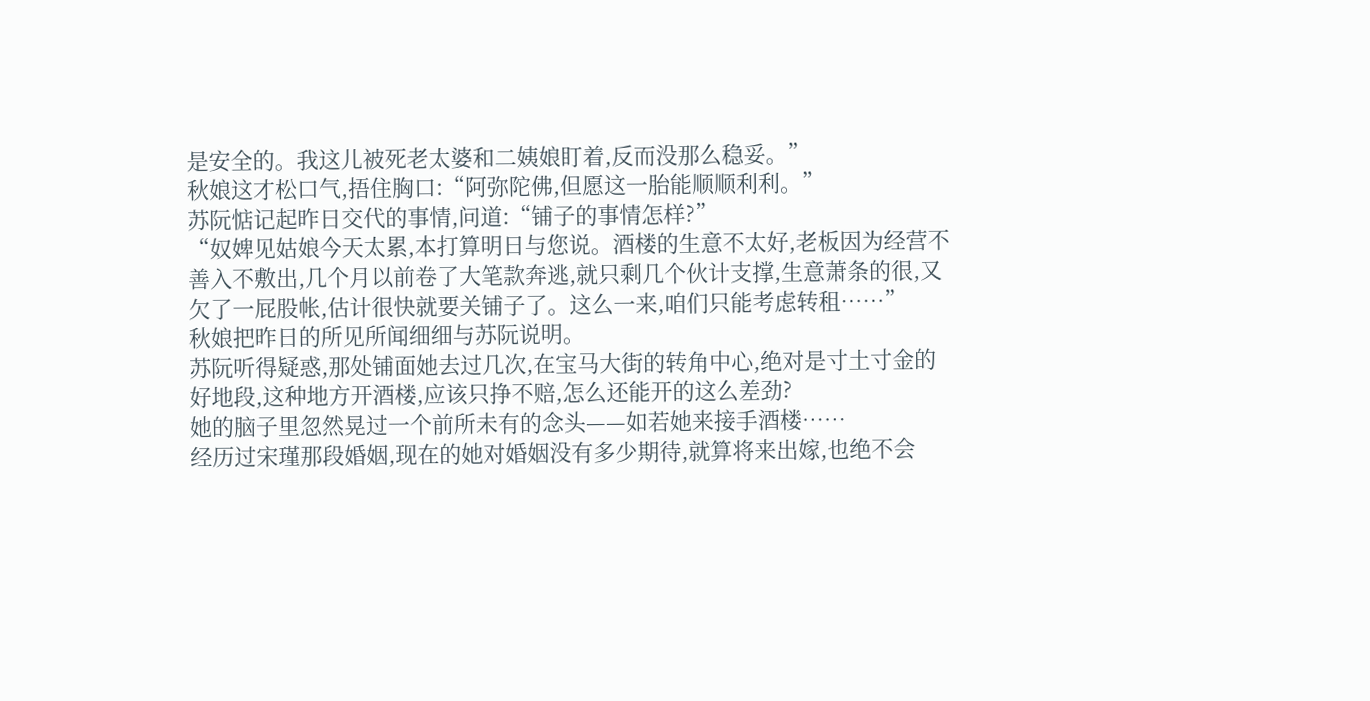是安全的。我这儿被死老太婆和二姨娘盯着,反而没那么稳妥。”
秋娘这才松口气,捂住胸口:“阿弥陀佛,但愿这一胎能顺顺利利。”
苏阮惦记起昨日交代的事情,问道:“铺子的事情怎样?”
“奴婢见姑娘今天太累,本打算明日与您说。酒楼的生意不太好,老板因为经营不善入不敷出,几个月以前卷了大笔款奔逃,就只剩几个伙计支撑,生意萧条的很,又欠了一屁股帐,估计很快就要关铺子了。这么一来,咱们只能考虑转租……”
秋娘把昨日的所见所闻细细与苏阮说明。
苏阮听得疑惑,那处铺面她去过几次,在宝马大街的转角中心,绝对是寸土寸金的好地段,这种地方开酒楼,应该只挣不赔,怎么还能开的这么差劲?
她的脑子里忽然晃过一个前所未有的念头——如若她来接手酒楼……
经历过宋瑾那段婚姻,现在的她对婚姻没有多少期待,就算将来出嫁,也绝不会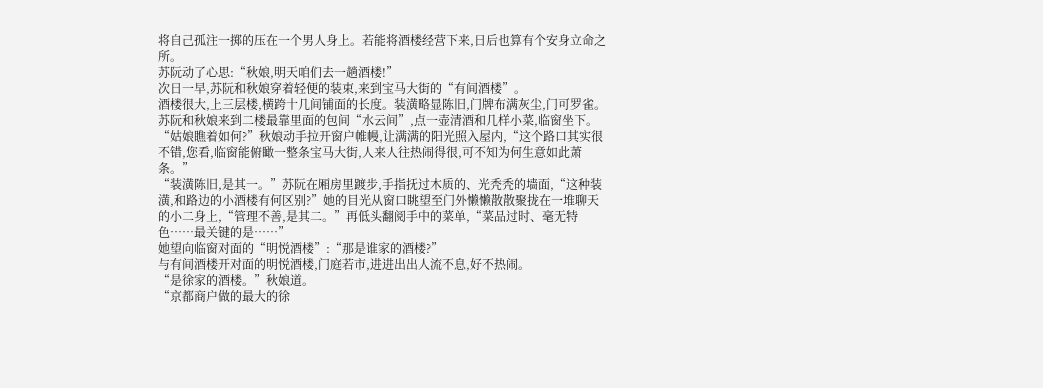将自己孤注一掷的压在一个男人身上。若能将酒楼经营下来,日后也算有个安身立命之所。
苏阮动了心思:“秋娘,明天咱们去一趟酒楼!”
次日一早,苏阮和秋娘穿着轻便的装束,来到宝马大街的“有间酒楼”。
酒楼很大,上三层楼,横跨十几间铺面的长度。装潢略显陈旧,门牌布满灰尘,门可罗雀。苏阮和秋娘来到二楼最靠里面的包间“水云间”,点一壶清酒和几样小菜,临窗坐下。
“姑娘瞧着如何?”秋娘动手拉开窗户帷幔,让满满的阳光照入屋内,“这个路口其实很不错,您看,临窗能俯瞰一整条宝马大街,人来人往热闹得很,可不知为何生意如此萧条。”
“装潢陈旧,是其一。”苏阮在厢房里踱步,手指抚过木质的、光秃秃的墙面,“这种装潢,和路边的小酒楼有何区别?”她的目光从窗口眺望至门外懒懒散散聚拢在一堆聊天的小二身上,“管理不善,是其二。”再低头翻阅手中的菜单,“菜品过时、毫无特色……最关键的是……”
她望向临窗对面的“明悦酒楼”:“那是谁家的酒楼?”
与有间酒楼开对面的明悦酒楼,门庭若市,进进出出人流不息,好不热闹。
“是徐家的酒楼。”秋娘道。
“京都商户做的最大的徐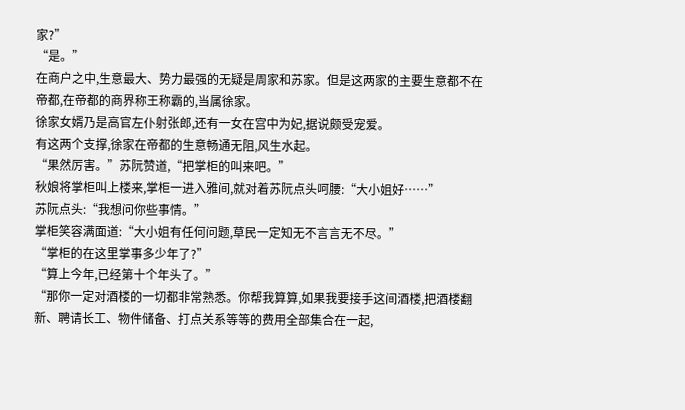家?”
“是。”
在商户之中,生意最大、势力最强的无疑是周家和苏家。但是这两家的主要生意都不在帝都,在帝都的商界称王称霸的,当属徐家。
徐家女婿乃是高官左仆射张郎,还有一女在宫中为妃,据说颇受宠爱。
有这两个支撑,徐家在帝都的生意畅通无阻,风生水起。
“果然厉害。”苏阮赞道,“把掌柜的叫来吧。”
秋娘将掌柜叫上楼来,掌柜一进入雅间,就对着苏阮点头呵腰:“大小姐好……”
苏阮点头:“我想问你些事情。”
掌柜笑容满面道:“大小姐有任何问题,草民一定知无不言言无不尽。”
“掌柜的在这里掌事多少年了?”
“算上今年,已经第十个年头了。”
“那你一定对酒楼的一切都非常熟悉。你帮我算算,如果我要接手这间酒楼,把酒楼翻新、聘请长工、物件储备、打点关系等等的费用全部集合在一起,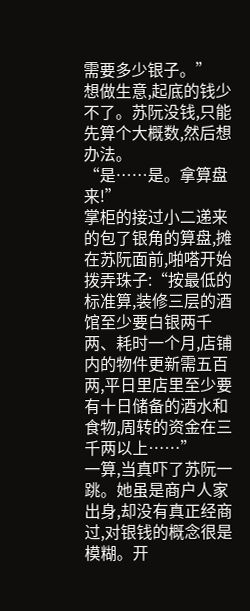需要多少银子。”
想做生意,起底的钱少不了。苏阮没钱,只能先算个大概数,然后想办法。
“是……是。拿算盘来!”
掌柜的接过小二递来的包了银角的算盘,摊在苏阮面前,啪嗒开始拨弄珠子:“按最低的标准算,装修三层的酒馆至少要白银两千两、耗时一个月,店铺内的物件更新需五百两,平日里店里至少要有十日储备的酒水和食物,周转的资金在三千两以上……”
一算,当真吓了苏阮一跳。她虽是商户人家出身,却没有真正经商过,对银钱的概念很是模糊。开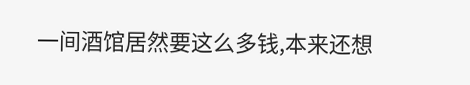一间酒馆居然要这么多钱,本来还想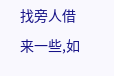找旁人借来一些,如